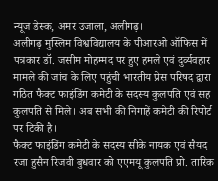न्यूज डेस्क, अमर उजाला, अलीगढ़।
अलीगढ़ मुस्लिम विश्वविद्यालय के पीआरओ ऑफिस में पत्रकार डॉ. जसीम मोहम्मद पर हुए हमले एवं दुर्व्यवहार मामले की जांच के लिए पहुंची भारतीय प्रेस परिषद द्वारा गठित फैक्ट फाइंडिंग कमेटी के सदस्य कुलपति एवं सह कुलपति से मिले। अब सभी की निगाहें कमेटी की रिपोर्ट पर टिकी है।
फैक्ट फाइंडिंग कमेटी के सदस्य सीके नायक एवं सैयद रजा हुसैन रिजवी बुधवार को एएमयू कुलपति प्रो. तारिक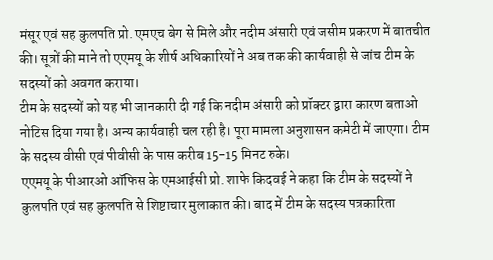मंसूर एवं सह कुलपति प्रो. एमएच बेग से मिले और नदीम अंसारी एवं जसीम प्रकरण में बातचीत की। सूत्रों की माने तो एएमयू के शीर्ष अधिकारियों ने अब तक की कार्यवाही से जांच टीम के सदस्यों को अवगत कराया।
टीम के सदस्यों को यह भी जानकारी दी गई कि नदीम अंसारी को प्रॉक्टर द्वारा कारण बताओ नोटिस दिया गया है। अन्य कार्यवाही चल रही है। पूरा मामला अनुशासन कमेटी में जाएगा। टीम के सदस्य वीसी एवं पीवीसी के पास करीब 15-15 मिनट रुके।
एएमयू के पीआरओ ऑफिस के एमआईसी प्रो. शाफे किदवई ने कहा कि टीम के सदस्यों ने कुलपति एवं सह कुलपति से शिष्टाचार मुलाकात की। बाद में टीम के सदस्य पत्रकारिता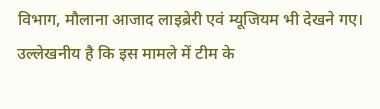विभाग, मौलाना आजाद लाइब्रेरी एवं म्यूजियम भी देखने गए। उल्लेखनीय है कि इस मामले में टीम के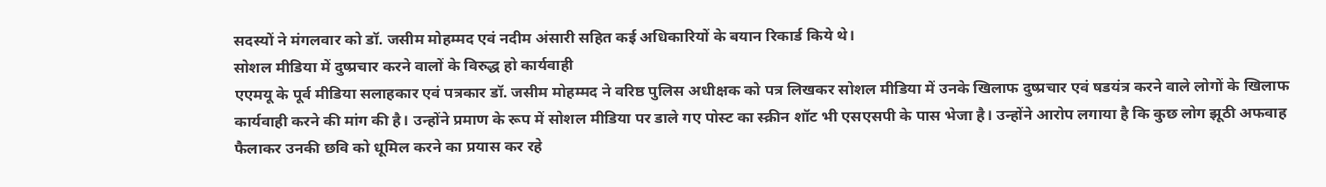सदस्यों ने मंगलवार को डॉ. जसीम मोहम्मद एवं नदीम अंसारी सहित कई अधिकारियों के बयान रिकार्ड किये थे।
सोशल मीडिया में दुष्प्रचार करने वालों के विरुद्ध हो कार्यवाही
एएमयू के पूर्व मीडिया सलाहकार एवं पत्रकार डॉ. जसीम मोहम्मद ने वरिष्ठ पुलिस अधीक्षक को पत्र लिखकर सोशल मीडिया में उनके खिलाफ दुष्प्रचार एवं षडयंत्र करने वाले लोगों के खिलाफ कार्यवाही करने की मांग की है। उन्होंने प्रमाण के रूप में सोशल मीडिया पर डाले गए पोस्ट का स्क्रीन शॉट भी एसएसपी के पास भेजा है। उन्होंने आरोप लगाया है कि कुछ लोग झूठी अफवाह फैलाकर उनकी छवि को धूमिल करने का प्रयास कर रहे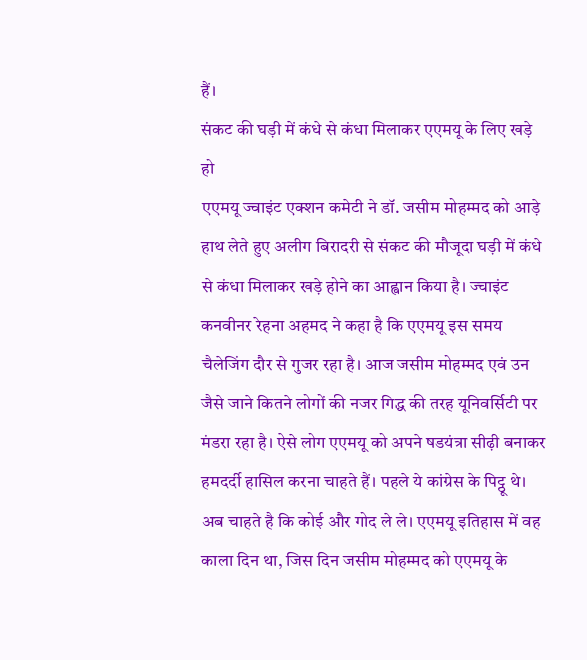हैं।
संकट की घड़ी में कंधे से कंधा मिलाकर एएमयू के लिए खड़े हो
एएमयू ज्वाइंट एक्शन कमेटी ने डॉ. जसीम मोहम्मद को आड़े हाथ लेते हुए अलीग बिरादरी से संकट की मौजूदा घड़ी में कंधे से कंधा मिलाकर खड़े होने का आह्वान किया है। ज्चाइंट कनवीनर रेहना अहमद ने कहा है कि एएमयू इस समय चैलेजिंग दौर से गुजर रहा है। आज जसीम मोहम्मद एवं उन जैसे जाने कितने लोगों की नजर गिद्ध की तरह यूनिवर्सिटी पर मंडरा रहा है। ऐसे लोग एएमयू को अपने षडयंत्रा सीढ़ी बनाकर हमदर्दी हासिल करना चाहते हैं। पहले ये कांग्रेस के पिट्ठू थे। अब चाहते है कि कोई और गोद ले ले। एएमयू इतिहास में वह काला दिन था, जिस दिन जसीम मोहम्मद को एएमयू के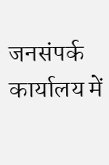जनसंपर्क कार्यालय में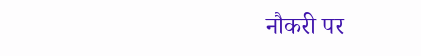नौकरी पर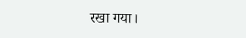रखा गया।